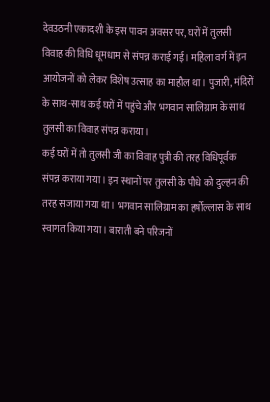देवउठनी एकादशी के इस पावन अवसर पर, घरों में तुलसी विवाह की विधि धूमधाम से संपन्न कराई गई। महिला वर्ग में इन आयोजनों को लेकर विशेष उत्साह का माहौल था। पुजारी, मंदिरों के साथ-साथ कई घरों में पहुंचे और भगवान सालिग्राम के साथ तुलसी का विवाह संपन्न कराया।
कई घरों में तो तुलसी जी का विवाह पुत्री की तरह विधिपूर्वक संपन्न कराया गया। इन स्थानों पर तुलसी के पौधे को दुल्हन की तरह सजाया गया था। भगवान सालिग्राम का हर्षोल्लास के साथ स्वागत किया गया। बाराती बने परिजनों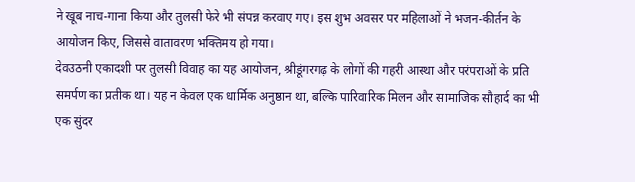ने खूब नाच-गाना किया और तुलसी फेरे भी संपन्न करवाए गए। इस शुभ अवसर पर महिलाओं ने भजन-कीर्तन के आयोजन किए, जिससे वातावरण भक्तिमय हो गया।
देवउठनी एकादशी पर तुलसी विवाह का यह आयोजन, श्रीडूंगरगढ़ के लोगों की गहरी आस्था और परंपराओं के प्रति समर्पण का प्रतीक था। यह न केवल एक धार्मिक अनुष्ठान था, बल्कि पारिवारिक मिलन और सामाजिक सौहार्द का भी एक सुंदर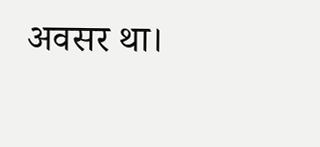अवसर था।